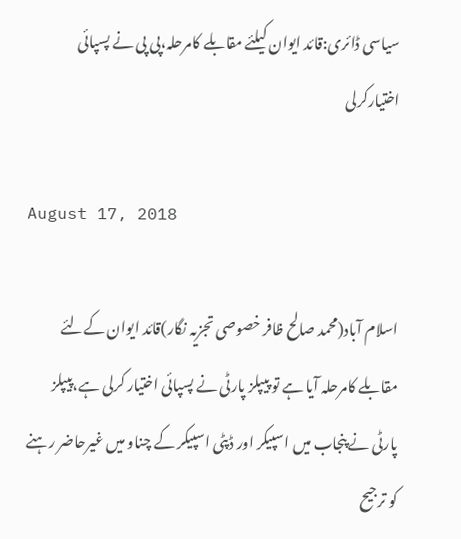سیاسی ڈائری:قائد ایوان کیلئے مقابلے کامرحلہ،پی پی نے پسپائی اختیارکرلی

August 17, 2018

اسلام آباد(محمد صالح ظافر خصوصی تجزیہ نگار)قائد ایوان کےلئے مقابلے کامرحلہ آیا ہے تو پیپلز پارٹی نے پسپائی اختیار کرلی ہے،پیپلز پارٹی نے پنجاب میں اسپیکر اور ڈپٹی اسپیکر کے چناو میں غیرحاضر رہنے کو ترجیح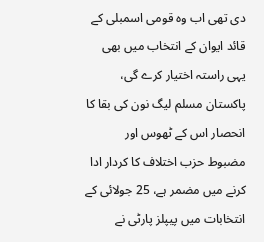دی تھی اب وہ قومی اسمبلی کے قائد ایوان کے انتخاب میں بھی یہی راستہ اختیار کرے گی، پاکستان مسلم لیگ نون کی بقا کا انحصار اس کے ٹھوس اور مضبوط حزب اختلاف کا کردار ادا کرنے میں مضمر ہے، 25 جولائی کے انتخابات میں پیپلز پارٹی نے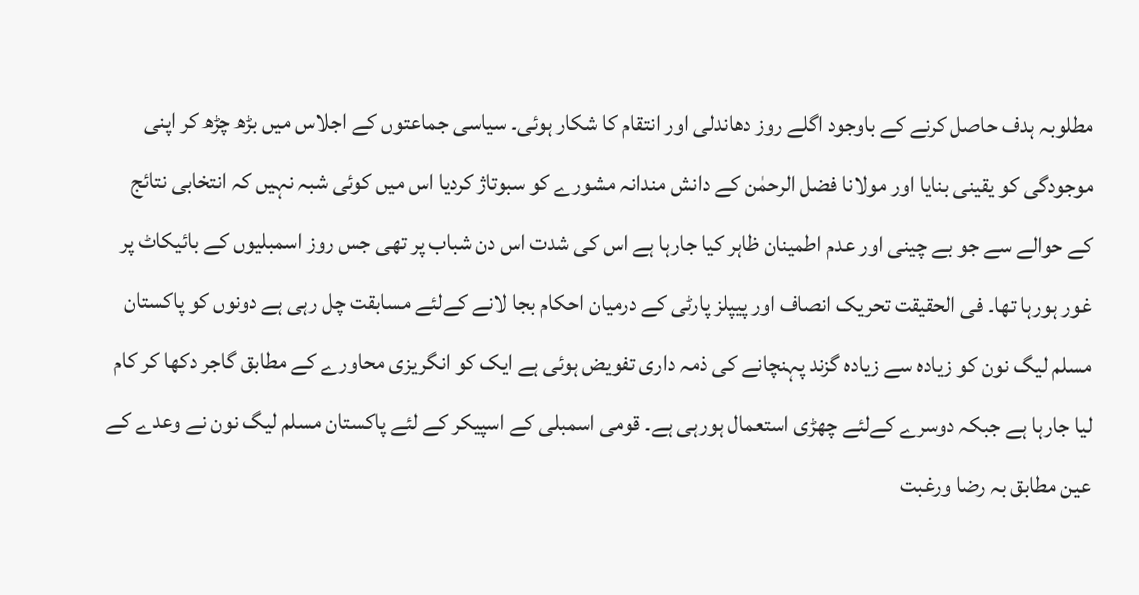مطلوبہ ہدف حاصل کرنے کے باوجود اگلے روز دھاندلی اور انتقام کا شکار ہوئی۔ سیاسی جماعتوں کے اجلاس میں بڑھ چڑھ کر اپنی موجودگی کو یقینی بنایا اور مولانا فضل الرحمٰن کے دانش مندانہ مشورے کو سبوتاژ کردیا اس میں کوئی شبہ نہیں کہ انتخابی نتائج کے حوالے سے جو بے چینی اور عدم اطمینان ظاہر کیا جارہا ہے اس کی شدت اس دن شباب پر تھی جس روز اسمبلیوں کے بائیکاٹ پر غور ہورہا تھا۔ فی الحقیقت تحریک انصاف اور پیپلز پارٹی کے درمیان احکام بجا لانے کےلئے مسابقت چل رہی ہے دونوں کو پاکستان مسلم لیگ نون کو زیادہ سے زیادہ گزند پہنچانے کی ذمہ داری تفویض ہوئی ہے ایک کو انگریزی محاورے کے مطابق گاجر دکھا کر کام لیا جارہا ہے جبکہ دوسرے کےلئے چھڑی استعمال ہورہی ہے۔ قومی اسمبلی کے اسپیکر کے لئے پاکستان مسلم لیگ نون نے وعدے کے عین مطابق بہ رضا ورغبت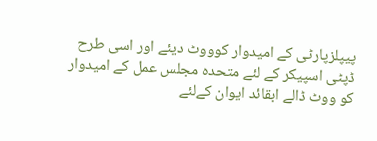پیپلزپارٹی کے امیدوار کوووٹ دیئے اور اسی طرح ڈپٹی اسپیکر کے لئے متحدہ مجلس عمل کے امیدوار کو ووٹ ڈالے ابقائد ایوان کےلئے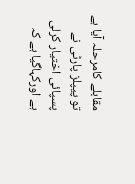مقابلے کامرحلہ آیا ہے تو پیپلز پارٹی نے پسپائی اختیار کرلی ہے اورکہاگیا ہے کہ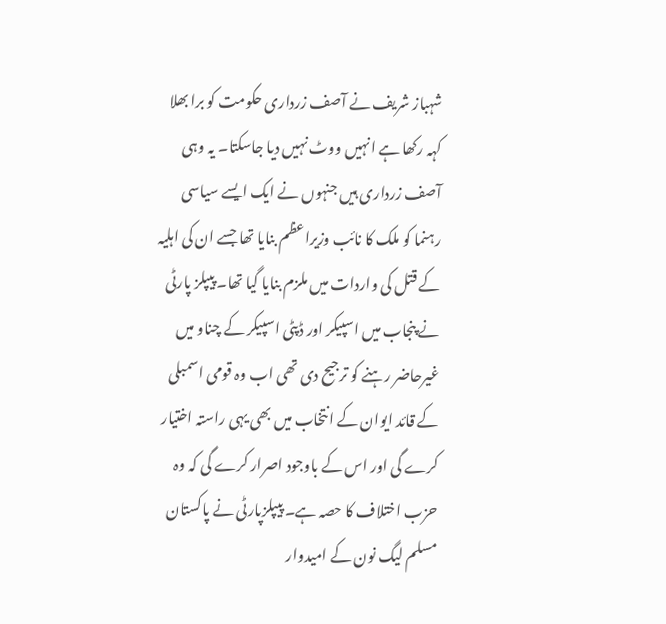شہباز شریف نے آصف زرداری حکومت کو برا بھلا کہہ رکھا ہے انہیں ووٹ نہیں دیا جاسکتا۔ یہ وہی آصف زرداری ہیں جنہوں نے ایک ایسے سیاسی رہنما کو ملک کا نائب وزیراعظم بنایا تھا جسے ان کی اہلیہ کے قتل کی واردات میں ملزم بنایا گیا تھا۔ پیپلز پارٹی نے پنجاب میں اسپیکر اور ڈپٹی اسپیکر کے چناو میں غیرحاضر رہنے کو ترجیح دی تھی اب وہ قومی اسمبلی کے قائد ایوان کے انتخاب میں بھی یہی راستہ اختیار کرے گی اور اس کے باوجود اصرار کرے گی کہ وہ حزب اختلاف کا حصہ ہے۔ پیپلزپارٹی نے پاکستان مسلم لیگ نون کے امیدوار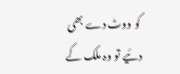کو ووٹ دے بھی دئیے تو وہ ملک کے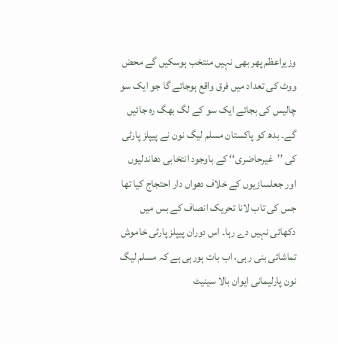وزیراعظم پھر بھی نہیں منتخب ہوسکیں گے محض ووٹ کی تعداد میں فرق واقع ہوجائے گا جو ایک سو چالیس کی بجائے ایک سو کے لگ بھگ رہ جائیں گے۔ بدھ کو پاکستان مسلم لیگ نون نے پیپلز پارٹی کی ’’غیرحاضری‘‘ کے باوجود انتخابی دھاندلیوں اور جعلسازیوں کے خلاف دھواں دار احتجاج کیا تھا جس کی تاب لانا تحریک انصاف کے بس میں دکھائی نہیں دے رہا۔ اس دوران پیپلز پارٹی خاموش تماشائی بنی رہی، اب بات ہورہی ہے کہ مسلم لیگ نون پارلیمانی ایوان بالا سینیٹ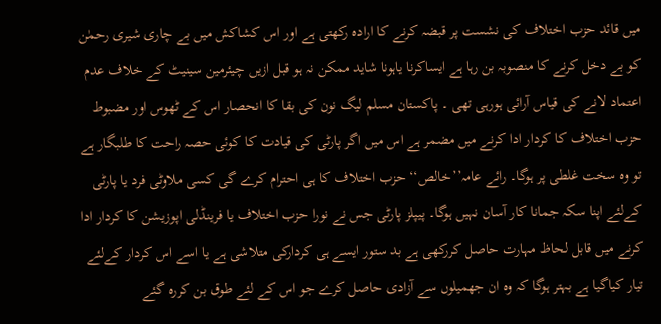میں قائد حزب اختلاف کی نشست پر قبضہ کرنے کا ارادہ رکھتی ہے اور اس کشاکش میں بے چاری شیری رحمٰن کو بے دخل کرنے کا منصوبہ بن رہا ہے ایساکرنا یاہونا شاید ممکن نہ ہو قبل ازیں چیئرمین سینیٹ کے خلاف عدم اعتماد لانے کی قیاس آرائی ہورہی تھی ۔ پاکستان مسلم لیگ نون کی بقا کا انحصار اس کے ٹھوس اور مضبوط حزب اختلاف کا کردار ادا کرنے میں مضمر ہے اس میں اگر پارٹی کی قیادت کا کوئی حصہ راحت کا طلبگار ہے تو وہ سخت غلطی پر ہوگا۔ رائے عامہ’’خالص‘‘ حزب اختلاف کا ہی احترام کرے گی کسی ملاوٹی فرد یا پارٹی کےلئے اپنا سکہ جمانا کار آسان نہیں ہوگا۔ پیپلز پارٹی جس نے نورا حزب اختلاف یا فرینڈلی اپوزیشن کا کردار ادا کرنے میں قابل لحاظ مہارت حاصل کررکھی ہے بد ستور ایسے ہی کردارکی متلاشی ہے یا اسے اس کردار کےلئے تیار کیاگیا ہے بہتر ہوگا کہ وہ ان جھمیلوں سے آزادی حاصل کرے جو اس کے لئے طوق بن کررہ گئے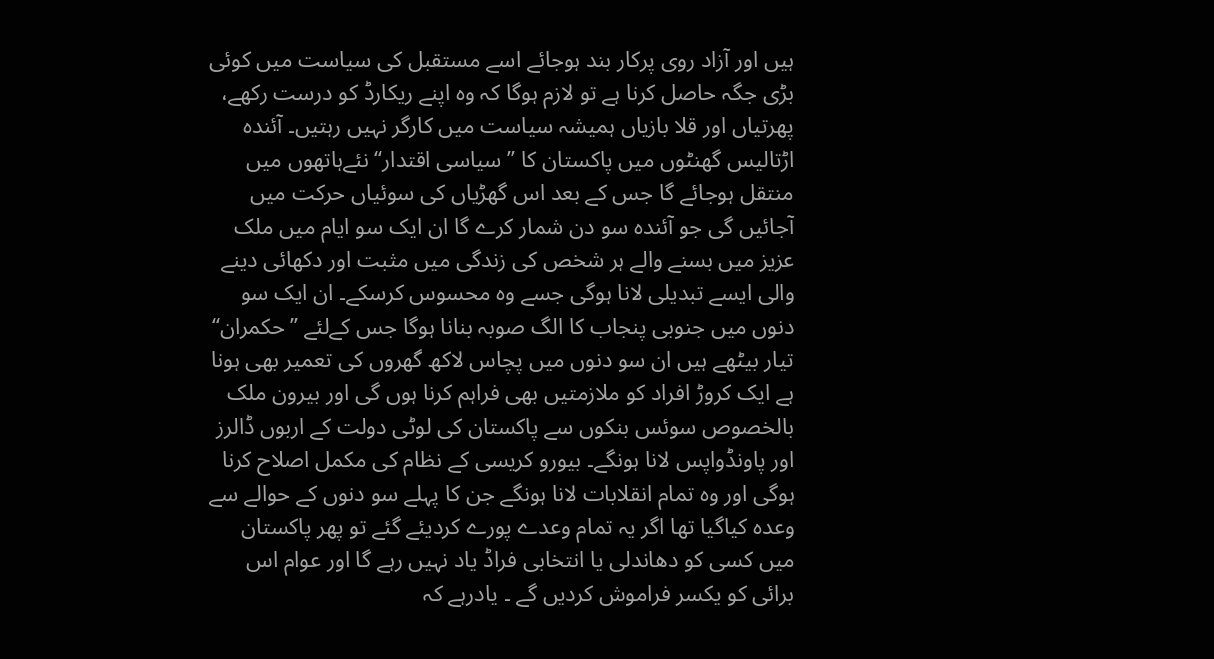ہیں اور آزاد روی پرکار بند ہوجائے اسے مستقبل کی سیاست میں کوئی بڑی جگہ حاصل کرنا ہے تو لازم ہوگا کہ وہ اپنے ریکارڈ کو درست رکھے، پھرتیاں اور قلا بازیاں ہمیشہ سیاست میں کارگر نہیں رہتیں۔ آئندہ اڑتالیس گھنٹوں میں پاکستان کا ’’ سیاسی اقتدار‘‘ نئےہاتھوں میں منتقل ہوجائے گا جس کے بعد اس گھڑیاں کی سوئیاں حرکت میں آجائیں گی جو آئندہ سو دن شمار کرے گا ان ایک سو ایام میں ملک عزیز میں بسنے والے ہر شخص کی زندگی میں مثبت اور دکھائی دینے والی ایسے تبدیلی لانا ہوگی جسے وہ محسوس کرسکے۔ ان ایک سو دنوں میں جنوبی پنجاب کا الگ صوبہ بنانا ہوگا جس کےلئے ’’حکمران‘‘ تیار بیٹھے ہیں ان سو دنوں میں پچاس لاکھ گھروں کی تعمیر بھی ہونا ہے ایک کروڑ افراد کو ملازمتیں بھی فراہم کرنا ہوں گی اور بیرون ملک بالخصوص سوئس بنکوں سے پاکستان کی لوٹی دولت کے اربوں ڈالرز اور پاونڈواپس لانا ہونگے۔ بیورو کریسی کے نظام کی مکمل اصلاح کرنا ہوگی اور وہ تمام انقلابات لانا ہونگے جن کا پہلے سو دنوں کے حوالے سے وعدہ کیاگیا تھا اگر یہ تمام وعدے پورے کردیئے گئے تو پھر پاکستان میں کسی کو دھاندلی یا انتخابی فراڈ یاد نہیں رہے گا اور عوام اس برائی کو یکسر فراموش کردیں گے ۔ یادرہے کہ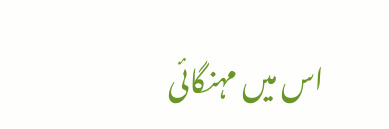اس میں مہنگائی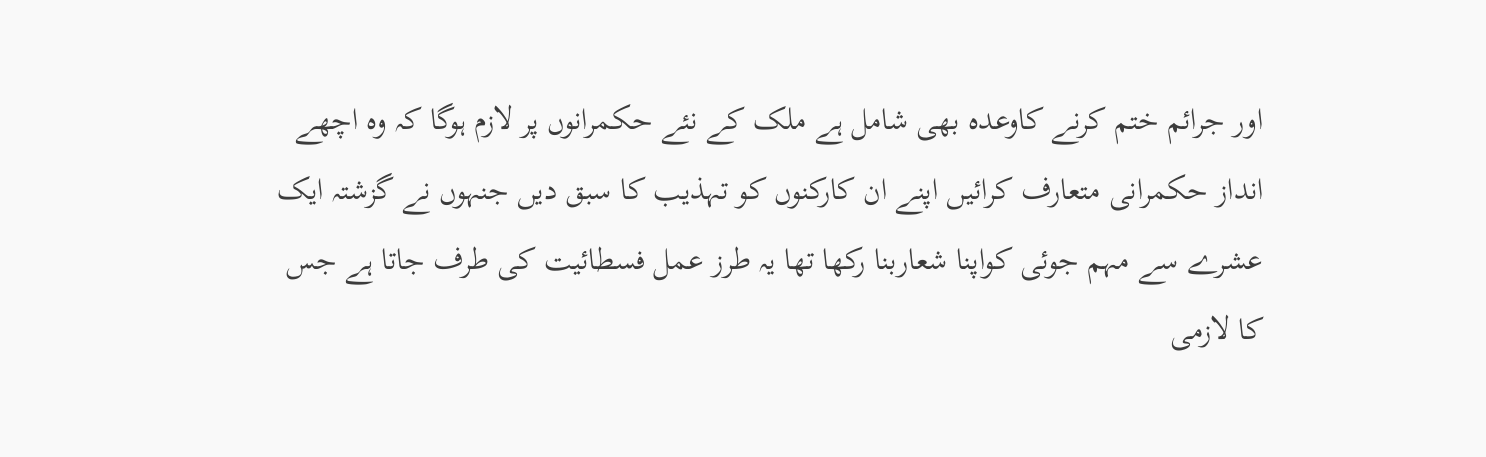اور جرائم ختم کرنے کاوعدہ بھی شامل ہے ملک کے نئے حکمرانوں پر لازم ہوگا کہ وہ اچھے انداز حکمرانی متعارف کرائیں اپنے ان کارکنوں کو تہذیب کا سبق دیں جنہوں نے گزشتہ ایک عشرے سے مہم جوئی کواپنا شعاربنا رکھا تھا یہ طرز عمل فسطائیت کی طرف جاتا ہے جس کا لازمی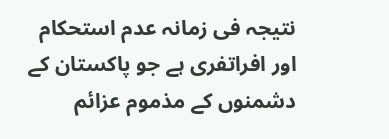نتیجہ فی زمانہ عدم استحکام اور افراتفری ہے جو پاکستان کے دشمنوں کے مذموم عزائم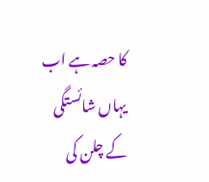کا حصہ ہے اب یہاں شائستگی کے چلن کی